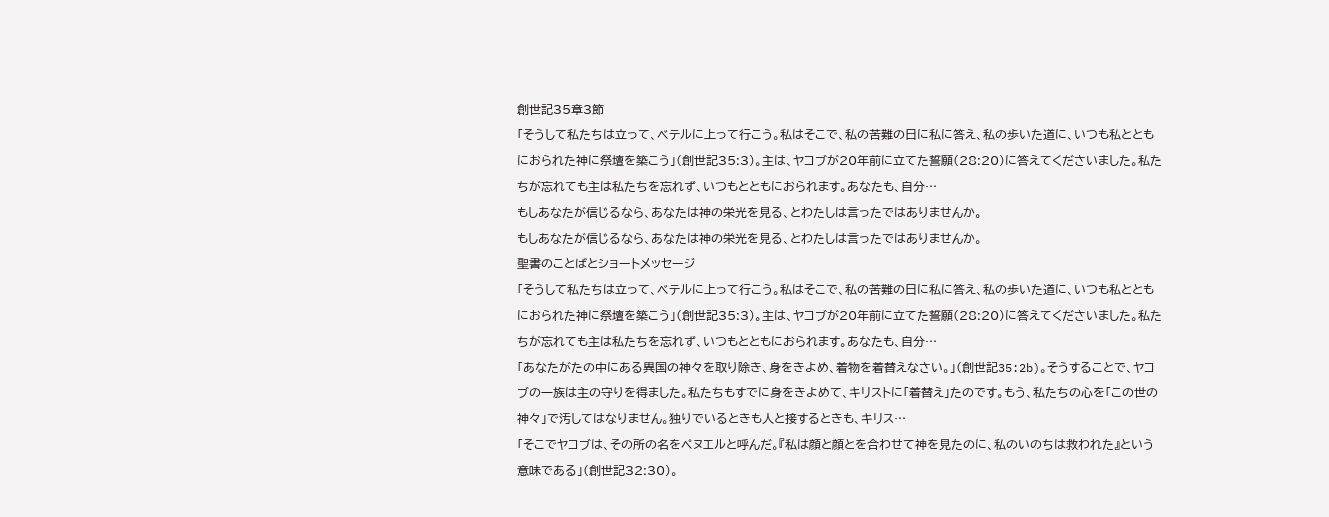創世記35章3節
「そうして私たちは立って、ベテルに上って行こう。私はそこで、私の苦難の日に私に答え、私の歩いた道に、いつも私とともにおられた神に祭壇を築こう」(創世記35:3)。主は、ヤコブが20年前に立てた誓願(28:20)に答えてくださいました。私たちが忘れても主は私たちを忘れず、いつもとともにおられます。あなたも、自分…
もしあなたが信じるなら、あなたは神の栄光を見る、とわたしは言ったではありませんか。
もしあなたが信じるなら、あなたは神の栄光を見る、とわたしは言ったではありませんか。
聖書のことばとショートメッセージ
「そうして私たちは立って、ベテルに上って行こう。私はそこで、私の苦難の日に私に答え、私の歩いた道に、いつも私とともにおられた神に祭壇を築こう」(創世記35:3)。主は、ヤコブが20年前に立てた誓願(28:20)に答えてくださいました。私たちが忘れても主は私たちを忘れず、いつもとともにおられます。あなたも、自分…
「あなたがたの中にある異国の神々を取り除き、身をきよめ、着物を着替えなさい。」(創世記35:2b)。そうすることで、ヤコブの一族は主の守りを得ました。私たちもすでに身をきよめて、キリストに「着替え」たのです。もう、私たちの心を「この世の神々」で汚してはなりません。独りでいるときも人と接するときも、キリス…
「そこでヤコブは、その所の名をペヌエルと呼んだ。『私は顔と顔とを合わせて神を見たのに、私のいのちは救われた』という意味である」(創世記32:30)。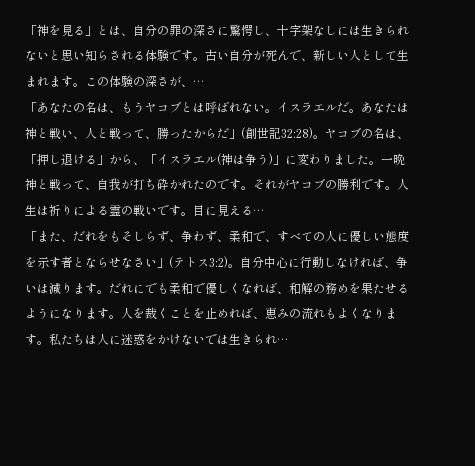「神を見る」とは、自分の罪の深さに驚愕し、十字架なしには生きられないと思い知らされる体験です。古い自分が死んで、新しい人として生まれます。この体験の深さが、…
「あなたの名は、もうヤコブとは呼ばれない。イスラエルだ。あなたは神と戦い、人と戦って、勝ったからだ」(創世記32:28)。ヤコブの名は、「押し退ける」から、「イスラエル(神は争う)」に変わりました。一晩神と戦って、自我が打ち砕かれたのです。それがヤコブの勝利です。人生は祈りによる霊の戦いです。目に見える…
「また、だれをもそしらず、争わず、柔和で、すべての人に優しい態度を示す者とならせなさい」(テトス3:2)。自分中心に行動しなければ、争いは減ります。だれにでも柔和で優しくなれば、和解の務めを果たせるようになります。人を裁くことを止めれば、恵みの流れもよくなります。私たちは人に迷惑をかけないでは生きられ…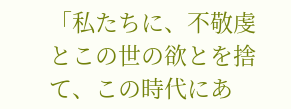「私たちに、不敬虔とこの世の欲とを捨て、この時代にあ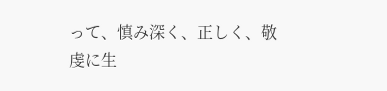って、慎み深く、正しく、敬虔に生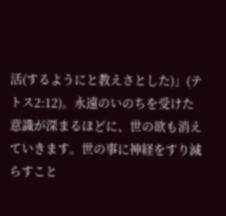活(するようにと教えさとした)」(テトス2:12)。永遠のいのちを受けた意識が深まるほどに、世の欲も消えていきます。世の事に神経をすり減らすこと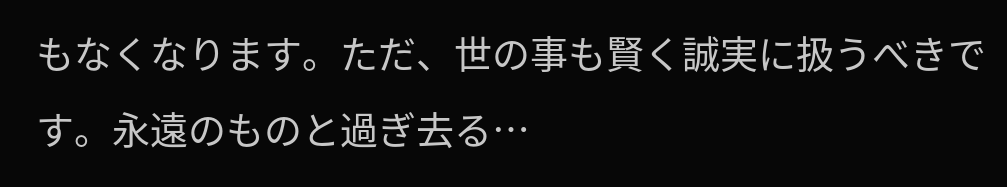もなくなります。ただ、世の事も賢く誠実に扱うべきです。永遠のものと過ぎ去る…